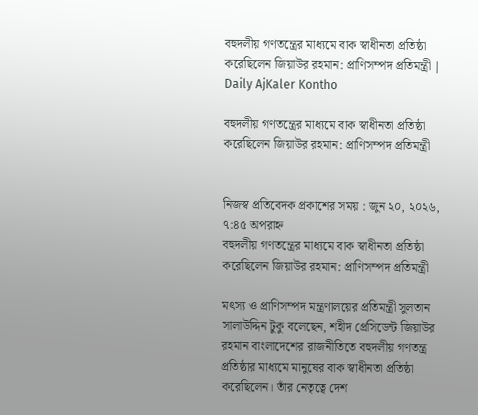বহুদলীয় গণতন্ত্রের মাধ্যমে বাক স্বাধীনতা প্রতিষ্ঠা করেছিলেন জিয়াউর রহমান: প্রাণিসম্পদ প্রতিমন্ত্রী | Daily AjKaler Kontho

বহুদলীয় গণতন্ত্রের মাধ্যমে বাক স্বাধীনতা প্রতিষ্ঠা করেছিলেন জিয়াউর রহমান: প্রাণিসম্পদ প্রতিমন্ত্রী


নিজস্ব প্রতিবেদক প্রকাশের সময় : জুন ২০, ২০২৬, ৭:৪৫ অপরাহ্ন
বহুদলীয় গণতন্ত্রের মাধ্যমে বাক স্বাধীনতা প্রতিষ্ঠা করেছিলেন জিয়াউর রহমান: প্রাণিসম্পদ প্রতিমন্ত্রী

মৎস্য ও প্রাণিসম্পদ মন্ত্রণালয়ের প্রতিমন্ত্রী সুলতান সালাউদ্দিন টুকু বলেছেন, শহীদ প্রেসিডেন্ট জিয়াউর রহমান বাংলাদেশের রাজনীতিতে বহুদলীয় গণতন্ত্র প্রতিষ্ঠার মাধ্যমে মানুষের বাক স্বাধীনতা প্রতিষ্ঠা করেছিলেন। তাঁর নেতৃত্বে দেশ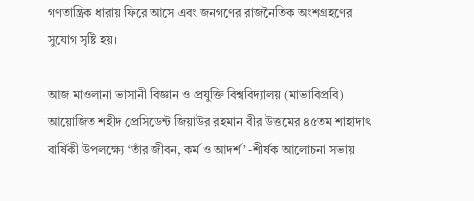গণতান্ত্রিক ধারায় ফিরে আসে এবং জনগণের রাজনৈতিক অংশগ্রহণের সুযোগ সৃষ্টি হয়।

আজ মাওলানা ভাসানী বিজ্ঞান ও প্রযুক্তি বিশ্ববিদ্যালয় (মাভাবিপ্রবি) আয়োজিত শহীদ প্রেসিডেন্ট জিয়াউর রহমান বীর উত্তমের ৪৫তম শাহাদাৎ বার্ষিকী উপলক্ষ্যে ‘তাঁর জীবন, কর্ম ও আদর্শ’ -শীর্ষক আলোচনা সভায়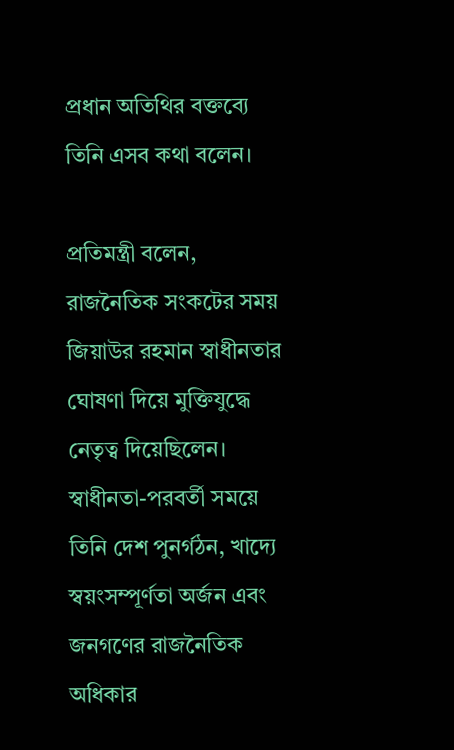প্রধান অতিথির বক্তব্যে তিনি এসব কথা বলেন।

প্রতিমন্ত্রী বলেন, রাজনৈতিক সংকটের সময় জিয়াউর রহমান স্বাধীনতার ঘোষণা দিয়ে মুক্তিযুদ্ধে নেতৃত্ব দিয়েছিলেন। স্বাধীনতা-পরবর্তী সময়ে তিনি দেশ পুনর্গঠন, খাদ্যে স্বয়ংসম্পূর্ণতা অর্জন এবং জনগণের রাজনৈতিক অধিকার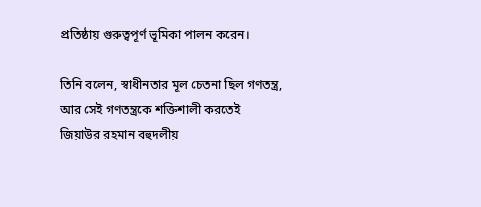প্রতিষ্ঠায় গুরুত্বপূর্ণ ভূমিকা পালন করেন।

তিনি বলেন, স্বাধীনতার মূল চেতনা ছিল গণতন্ত্র, আর সেই গণতন্ত্রকে শক্তিশালী করতেই জিয়াউর রহমান বহুদলীয়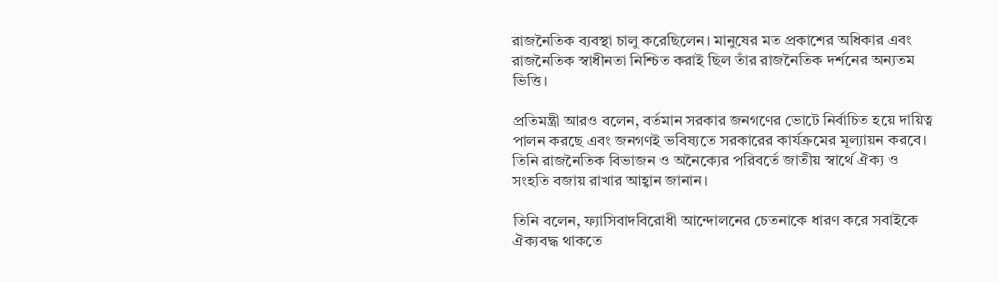রাজনৈতিক ব্যবস্থা চালু করেছিলেন। মানুষের মত প্রকাশের অধিকার এবং রাজনৈতিক স্বাধীনতা নিশ্চিত করাই ছিল তাঁর রাজনৈতিক দর্শনের অন্যতম ভিত্তি।

প্রতিমন্ত্রী আরও বলেন, বর্তমান সরকার জনগণের ভোটে নির্বাচিত হয়ে দায়িত্ব পালন করছে এবং জনগণই ভবিষ্যতে সরকারের কার্যক্রমের মূল্যায়ন করবে। তিনি রাজনৈতিক বিভাজন ও অনৈক্যের পরিবর্তে জাতীয় স্বার্থে ঐক্য ও সংহতি বজায় রাখার আহ্বান জানান।

তিনি বলেন, ফ্যাসিবাদবিরোধী আন্দোলনের চেতনাকে ধারণ করে সবাইকে ঐক্যবদ্ধ থাকতে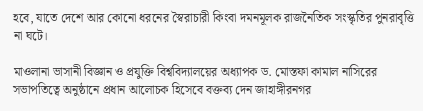হবে, যাতে দেশে আর কোনো ধরনের স্বৈরাচারী কিংবা দমনমূলক রাজনৈতিক সংস্কৃতির পুনরাবৃত্তি না ঘটে।

মাওলানা ভাসানী বিজ্ঞান ও প্রযুক্তি বিশ্ববিদ্যালয়ের অধ্যাপক ড. মোস্তফা কামাল নাসিরের সভাপতিত্বে অনুষ্ঠানে প্রধান আলোচক হিসেবে বক্তব্য দেন জাহাঙ্গীরনগর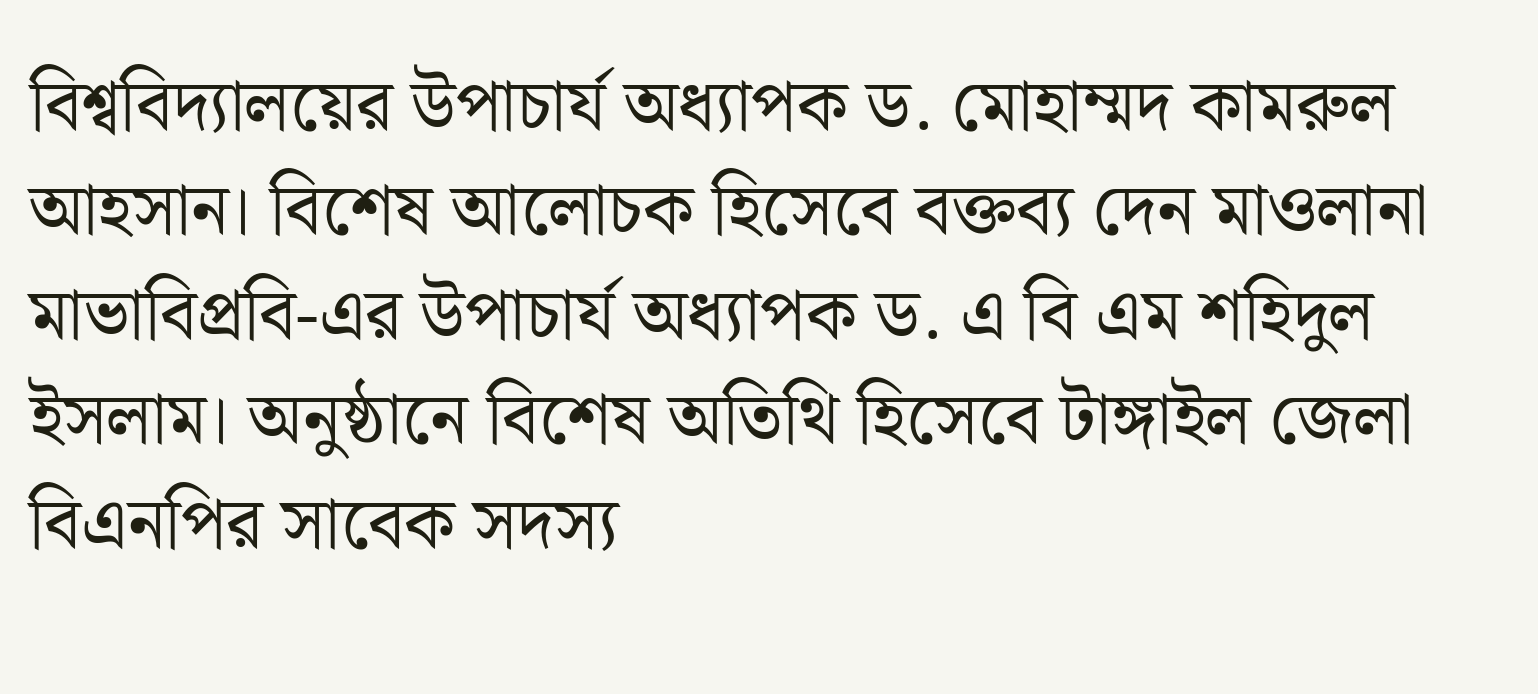বিশ্ববিদ্যালয়ের উপাচার্য অধ্যাপক ড. মোহাম্মদ কামরুল আহসান। বিশেষ আলোচক হিসেবে বক্তব্য দেন মাওলানা মাভাবিপ্রবি-এর উপাচার্য অধ্যাপক ড. এ বি এম শহিদুল ইসলাম। অনুষ্ঠানে বিশেষ অতিথি হিসেবে টাঙ্গাইল জেলা বিএনপির সাবেক সদস্য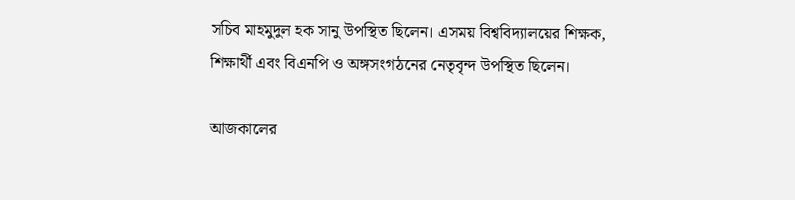সচিব মাহমুদুল হক সানু উপস্থিত ছিলেন। এসময় বিশ্ববিদ্যালয়ের শিক্ষক, শিক্ষার্থী এবং বিএনপি ও অঙ্গসংগঠনের নেতৃবৃন্দ উপস্থিত ছিলেন।

আজকালের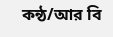কন্ঠ/আর বি